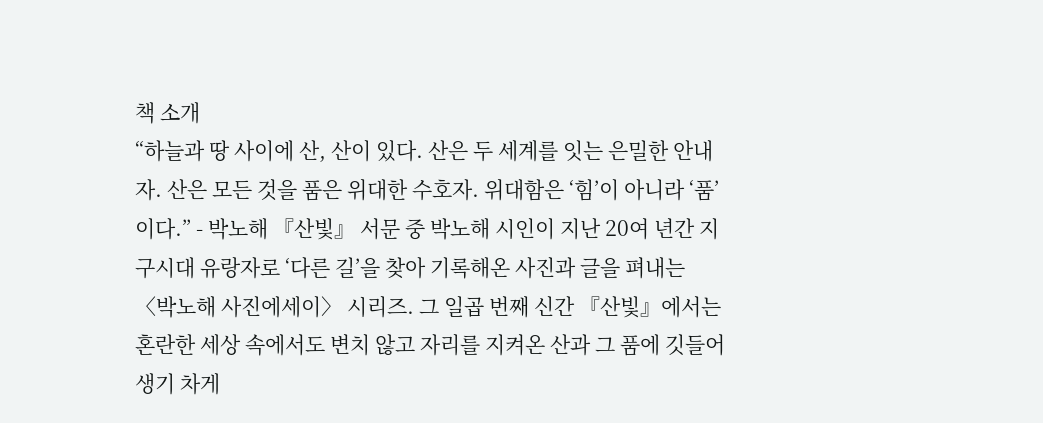책 소개
“하늘과 땅 사이에 산, 산이 있다. 산은 두 세계를 잇는 은밀한 안내자. 산은 모든 것을 품은 위대한 수호자. 위대함은 ‘힘’이 아니라 ‘품’이다.” - 박노해 『산빛』 서문 중 박노해 시인이 지난 20여 년간 지구시대 유랑자로 ‘다른 길’을 찾아 기록해온 사진과 글을 펴내는 〈박노해 사진에세이〉 시리즈. 그 일곱 번째 신간 『산빛』에서는 혼란한 세상 속에서도 변치 않고 자리를 지켜온 산과 그 품에 깃들어 생기 차게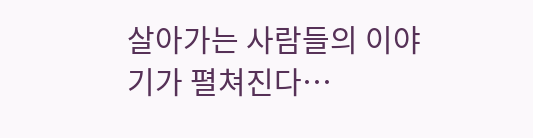살아가는 사람들의 이야기가 펼쳐진다…